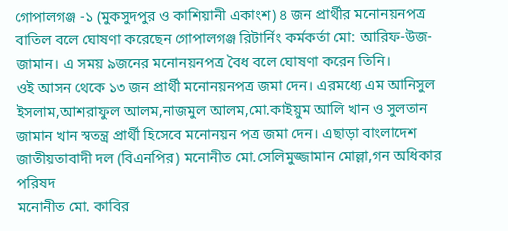গোপালগঞ্জ -১ (মুকসুদপুর ও কাশিয়ানী একাংশ) ৪ জন প্রার্থীর মনোনয়নপত্র বাতিল বলে ঘোষণা করেছেন গোপালগঞ্জ রিটার্নিং কর্মকর্তা মো: আরিফ-উজ-জামান। এ সময় ৯জনের মনোনয়নপত্র বৈধ বলে ঘোষণা করেন তিনি।
ওই আসন থেকে ১৩ জন প্রার্থী মনোনয়নপত্র জমা দেন। এরমধ্যে এম আনিসুল ইসলাম,আশরাফুল আলম,নাজমুল আলম,মো.কাইয়ুম আলি খান ও সুলতান জামান খান স্বতন্ত্র প্রার্থী হিসেবে মনোনয়ন পত্র জমা দেন। এছাড়া বাংলাদেশ জাতীয়তাবাদী দল (বিএনপির) মনোনীত মো.সেলিমুজ্জামান মোল্লা,গন অধিকার পরিষদ
মনোনীত মো. কাবির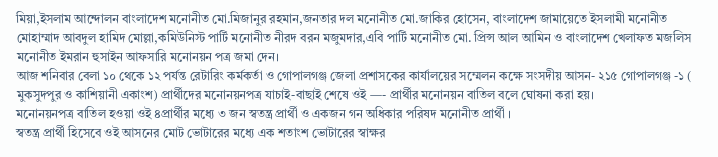মিয়া,ইসলাম আন্দোলন বাংলাদেশ মনোনীত মো.মিজানুর রহমান,জনতার দল মনোনীত মো.জাকির হোসেন, বাংলাদেশ জামায়েতে ইসলামী মনোনীত মোহাম্মাদ আবদুল হামিদ মোল্লা,কমিউনিস্ট পার্টি মনোনীত নীরদ বরন মজুমদার,এবি পার্টি মনোনীত মো. প্রিন্স আল আমিন ও বাংলাদেশ খেলাফত মজলিস মনোনীত ইমরান হুসাইন আফসারি মনোনয়ন পত্র জমা দেন।
আজ শনিবার বেলা ১০ থেকে ১২ পর্যন্ত রেটারিং কর্মকর্তা ও গোপালগঞ্জ জেলা প্রশাসকের কার্যালয়ের সম্মেলন কক্ষে সংসদীয় আসন- ২১৫ গোপালগঞ্জ -১ ( মুকসুদপুর ও কাশিয়ানী একাংশ) প্রার্থীদের মনোনয়নপত্র যাচাই-বাছাই শেষে ওই —- প্রার্থীর মনোনয়ন বাতিল বলে ঘোষনা করা হয়।
মনোনয়নপত্র বাতিল হওয়া ওই ৪প্রার্থীর মধ্যে ৩ জন স্বতন্ত্র প্রার্থী ও একজন গন অধিকার পরিষদ মনোনীত প্রার্থী ।
স্বতন্ত্র প্রার্থী হিসেবে ওই আসনের মোট ভোটারের মধ্যে এক শতাংশ ভোটারের স্বাক্ষর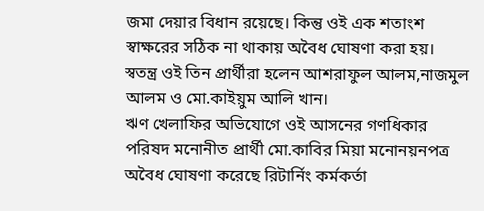জমা দেয়ার বিধান রয়েছে। কিন্তু ওই এক শতাংশ স্বাক্ষরের সঠিক না থাকায় অবৈধ ঘোষণা করা হয়। স্বতন্ত্র ওই তিন প্রার্থীরা হলেন আশরাফুল আলম,নাজমুল আলম ও মো.কাইয়ুম আলি খান।
ঋণ খেলাফির অভিযোগে ওই আসনের গণধিকার পরিষদ মনোনীত প্রার্থী মো.কাবির মিয়া মনোনয়নপত্র অবৈধ ঘোষণা করেছে রিটার্নিং কর্মকর্তা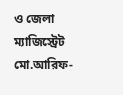ও জেলা ম্যাজিস্ট্রেট মো.আরিফ-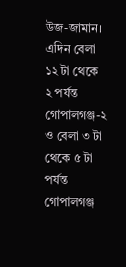উজ-জামান।
এদিন বেলা ১২ টা থেকে ২ পর্যন্ত গোপালগঞ্জ-২ ও বেলা ৩ টা থেকে ৫ টা পর্যন্ত গোপালগঞ্জ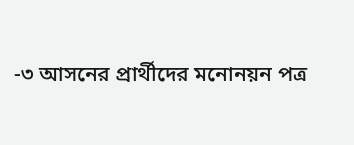-৩ আসনের প্রার্থীদের মনোনয়ন পত্র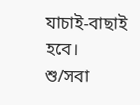যাচাই-বাছাই হবে।
শু/সবা